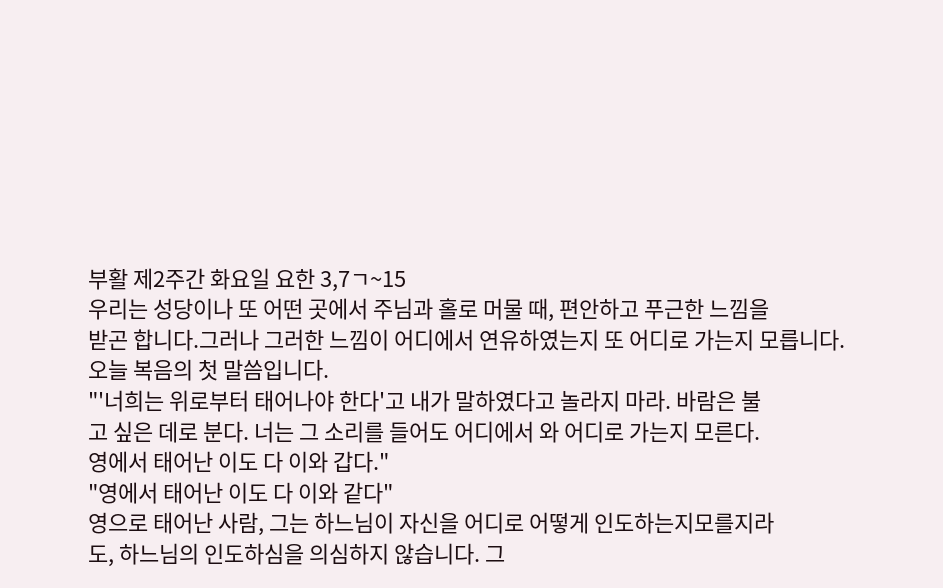부활 제2주간 화요일 요한 3,7ㄱ~15
우리는 성당이나 또 어떤 곳에서 주님과 홀로 머물 때, 편안하고 푸근한 느낌을
받곤 합니다.그러나 그러한 느낌이 어디에서 연유하였는지 또 어디로 가는지 모릅니다.
오늘 복음의 첫 말씀입니다.
"'너희는 위로부터 태어나야 한다'고 내가 말하였다고 놀라지 마라. 바람은 불
고 싶은 데로 분다. 너는 그 소리를 들어도 어디에서 와 어디로 가는지 모른다.
영에서 태어난 이도 다 이와 갑다."
"영에서 태어난 이도 다 이와 같다"
영으로 태어난 사람, 그는 하느님이 자신을 어디로 어떻게 인도하는지모를지라
도, 하느님의 인도하심을 의심하지 않습니다. 그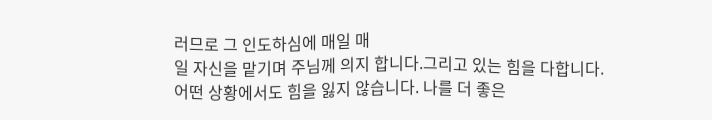러므로 그 인도하심에 매일 매
일 자신을 맡기며 주님께 의지 합니다.그리고 있는 힘을 다합니다.
어떤 상황에서도 힘을 잃지 않습니다. 나를 더 좋은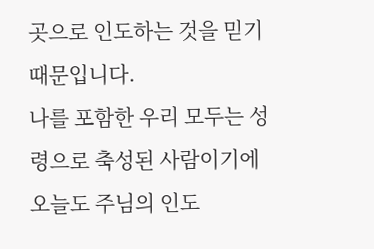곳으로 인도하는 것을 믿기
때문입니다.
나를 포함한 우리 모두는 성령으로 축성된 사람이기에 오늘도 주님의 인도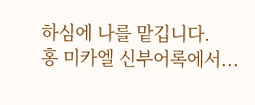하심에 나를 맡깁니다.
홍 미카엘 신부어록에서...